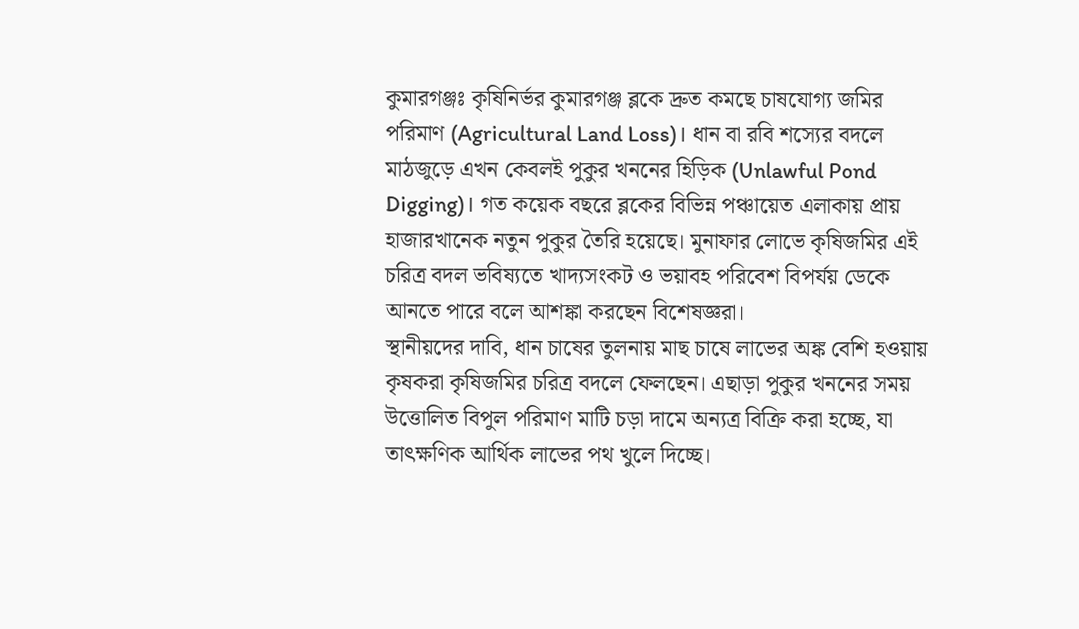কুমারগঞ্জঃ কৃষিনির্ভর কুমারগঞ্জ ব্লকে দ্রুত কমছে চাষযোগ্য জমির পরিমাণ (Agricultural Land Loss)। ধান বা রবি শস্যের বদলে মাঠজুড়ে এখন কেবলই পুকুর খননের হিড়িক (Unlawful Pond Digging)। গত কয়েক বছরে ব্লকের বিভিন্ন পঞ্চায়েত এলাকায় প্রায় হাজারখানেক নতুন পুকুর তৈরি হয়েছে। মুনাফার লোভে কৃষিজমির এই চরিত্র বদল ভবিষ্যতে খাদ্যসংকট ও ভয়াবহ পরিবেশ বিপর্যয় ডেকে আনতে পারে বলে আশঙ্কা করছেন বিশেষজ্ঞরা।
স্থানীয়দের দাবি, ধান চাষের তুলনায় মাছ চাষে লাভের অঙ্ক বেশি হওয়ায় কৃষকরা কৃষিজমির চরিত্র বদলে ফেলছেন। এছাড়া পুকুর খননের সময় উত্তোলিত বিপুল পরিমাণ মাটি চড়া দামে অন্যত্র বিক্রি করা হচ্ছে, যা তাৎক্ষণিক আর্থিক লাভের পথ খুলে দিচ্ছে।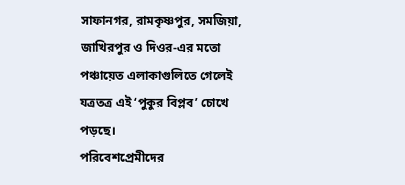সাফানগর, রামকৃষ্ণপুর, সমজিয়া, জাখিরপুর ও দিওর-এর মতো পঞ্চায়েত এলাকাগুলিতে গেলেই যত্রতত্র এই ‘পুকুর বিপ্লব’ চোখে পড়ছে।
পরিবেশপ্রেমীদের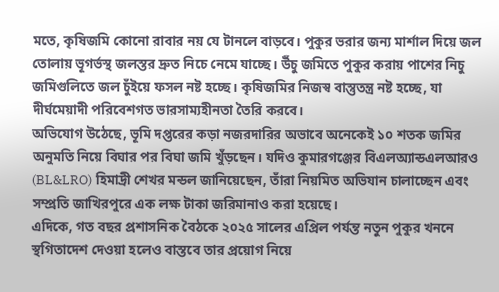মতে, কৃষিজমি কোনো রাবার নয় যে টানলে বাড়বে। পুকুর ভরার জন্য মার্শাল দিয়ে জল তোলায় ভূগর্ভস্থ জলস্তর দ্রুত নিচে নেমে যাচ্ছে। উঁচু জমিতে পুকুর করায় পাশের নিচু জমিগুলিতে জল চুঁইয়ে ফসল নষ্ট হচ্ছে। কৃষিজমির নিজস্ব বাস্তুতন্ত্র নষ্ট হচ্ছে, যা দীর্ঘমেয়াদী পরিবেশগত ভারসাম্যহীনতা তৈরি করবে।
অভিযোগ উঠেছে, ভূমি দপ্তরের কড়া নজরদারির অভাবে অনেকেই ১০ শতক জমির অনুমতি নিয়ে বিঘার পর বিঘা জমি খুঁড়ছেন। যদিও কুমারগঞ্জের বিএলঅ্যান্ডএলআরও (BL&LRO) হিমাদ্রী শেখর মন্ডল জানিয়েছেন, তাঁরা নিয়মিত অভিযান চালাচ্ছেন এবং সম্প্রতি জাখিরপুরে এক লক্ষ টাকা জরিমানাও করা হয়েছে।
এদিকে, গত বছর প্রশাসনিক বৈঠকে ২০২৫ সালের এপ্রিল পর্যন্ত নতুন পুকুর খননে স্থগিতাদেশ দেওয়া হলেও বাস্তবে তার প্রয়োগ নিয়ে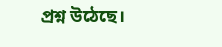প্রশ্ন উঠেছে।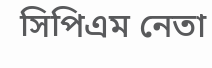সিপিএম নেতা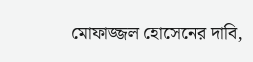মোফাজ্জল হোসেনের দাবি,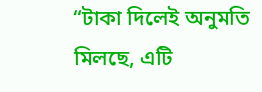“টাকা দিলেই অনুমতি মিলছে, এটি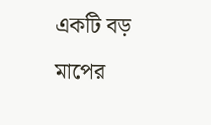একটি বড় মাপের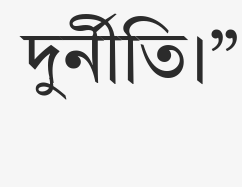দুর্নীতি।”